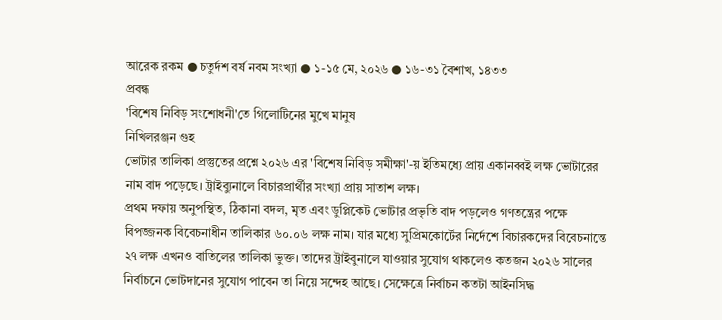আরেক রকম ● চতুর্দশ বর্ষ নবম সংখ্যা ● ১-১৫ মে, ২০২৬ ● ১৬-৩১ বৈশাখ, ১৪৩৩
প্রবন্ধ
'বিশেষ নিবিড় সংশোধনী'তে গিলোটিনের মুখে মানুষ
নিখিলরঞ্জন গুহ
ভোটার তালিকা প্রস্তুতের প্রশ্নে ২০২৬ এর 'বিশেষ নিবিড় সমীক্ষা'-য় ইতিমধ্যে প্রায় একানব্বই লক্ষ ভোটারের নাম বাদ পড়েছে। ট্রাইব্যুনালে বিচারপ্রার্থীর সংখ্যা প্রায় সাতাশ লক্ষ।
প্রথম দফায় অনুপস্থিত, ঠিকানা বদল, মৃত এবং ডুপ্লিকেট ভোটার প্রভৃতি বাদ পড়লেও গণতন্ত্রের পক্ষে বিপজ্জনক বিবেচনাধীন তালিকার ৬০.০৬ লক্ষ নাম। যার মধ্যে সুপ্রিমকোর্টের নির্দেশে বিচারকদের বিবেচনান্তে ২৭ লক্ষ এখনও বাতিলের তালিকা ভুক্ত। তাদের ট্রাইবুনালে যাওয়ার সুযোগ থাকলেও কতজন ২০২৬ সালের নির্বাচনে ভোটদানের সুযোগ পাবেন তা নিয়ে সন্দেহ আছে। সেক্ষেত্রে নির্বাচন কতটা আইনসিদ্ধ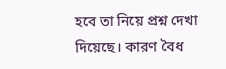হবে তা নিয়ে প্রশ্ন দেখা দিয়েছে। কারণ বৈধ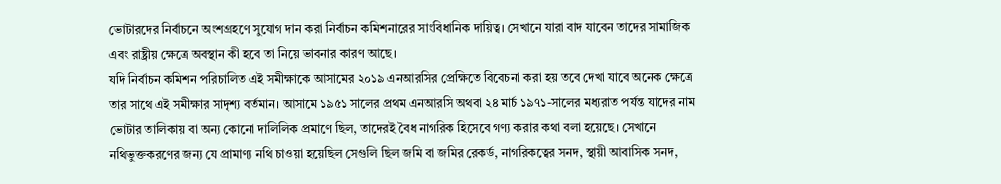ভোটারদের নির্বাচনে অংশগ্রহণে সুযোগ দান করা নির্বাচন কমিশনারের সাংবিধানিক দায়িত্ব। সেখানে যারা বাদ যাবেন তাদের সামাজিক এবং রাষ্ট্রীয় ক্ষেত্রে অবস্থান কী হবে তা নিয়ে ভাবনার কারণ আছে।
যদি নির্বাচন কমিশন পরিচালিত এই সমীক্ষাকে আসামের ২০১৯ এনআরসির প্রেক্ষিতে বিবেচনা করা হয় তবে দেখা যাবে অনেক ক্ষেত্রে তার সাথে এই সমীক্ষার সাদৃশ্য বর্তমান। আসামে ১৯৫১ সালের প্রথম এনআরসি অথবা ২৪ মার্চ ১৯৭১-সালের মধ্যরাত পর্যন্ত যাদের নাম ভোটার তালিকায় বা অন্য কোনো দালিলিক প্রমাণে ছিল, তাদেরই বৈধ নাগরিক হিসেবে গণ্য করার কথা বলা হয়েছে। সেখানে নথিভুক্তকরণের জন্য যে প্রামাণ্য নথি চাওয়া হয়েছিল সেগুলি ছিল জমি বা জমির রেকর্ড, নাগরিকত্বের সনদ, স্থায়ী আবাসিক সনদ,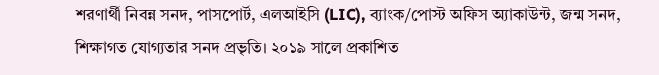শরণার্থী নিবন্ন সনদ, পাসপোর্ট, এলআইসি (LIC), ব্যাংক/পোস্ট অফিস অ্যাকাউন্ট, জন্ম সনদ, শিক্ষাগত যোগ্যতার সনদ প্রভৃতি। ২০১৯ সালে প্রকাশিত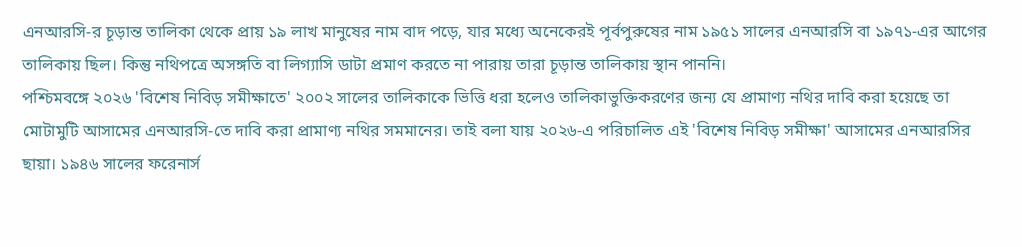এনআরসি-র চূড়ান্ত তালিকা থেকে প্রায় ১৯ লাখ মানুষের নাম বাদ পড়ে, যার মধ্যে অনেকেরই পূর্বপুরুষের নাম ১৯৫১ সালের এনআরসি বা ১৯৭১-এর আগের তালিকায় ছিল। কিন্তু নথিপত্রে অসঙ্গতি বা লিগ্যাসি ডাটা প্রমাণ করতে না পারায় তারা চূড়ান্ত তালিকায় স্থান পাননি।
পশ্চিমবঙ্গে ২০২৬ 'বিশেষ নিবিড় সমীক্ষাতে' ২০০২ সালের তালিকাকে ভিত্তি ধরা হলেও তালিকাভুক্তিকরণের জন্য যে প্রামাণ্য নথির দাবি করা হয়েছে তা মোটামুটি আসামের এনআরসি-তে দাবি করা প্রামাণ্য নথির সমমানের। তাই বলা যায় ২০২৬-এ পরিচালিত এই 'বিশেষ নিবিড় সমীক্ষা' আসামের এনআরসির ছায়া। ১৯৪৬ সালের ফরেনার্স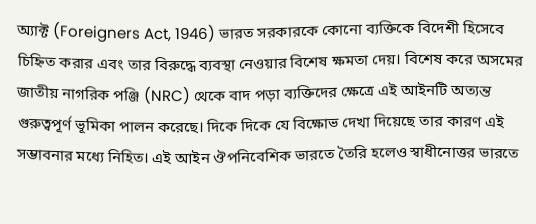অ্যাক্ট (Foreigners Act, 1946) ভারত সরকারকে কোনো ব্যক্তিকে বিদেশী হিসেবে চিহ্নিত করার এবং তার বিরুদ্ধে ব্যবস্থা নেওয়ার বিশেষ ক্ষমতা দেয়। বিশেষ করে অসমের জাতীয় নাগরিক পঞ্জি (NRC) থেকে বাদ পড়া ব্যক্তিদের ক্ষেত্রে এই আইনটি অত্যন্ত গুরুত্বপূর্ণ ভূমিকা পালন করেছে। দিকে দিকে যে বিক্ষোভ দেখা দিয়েছে তার কারণ এই সম্ভাবনার মধ্যে নিহিত। এই আইন ঔপনিবেশিক ভারতে তৈরি হলেও স্বাধীনোত্তর ভারতে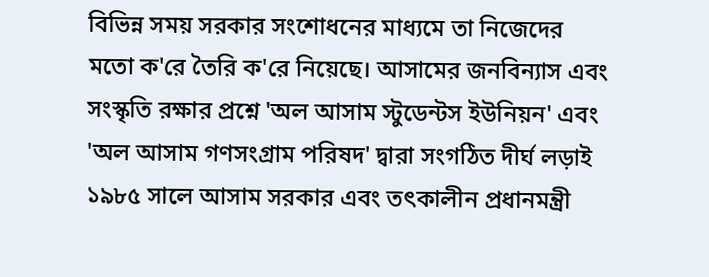বিভিন্ন সময় সরকার সংশোধনের মাধ্যমে তা নিজেদের মতো ক'রে তৈরি ক'রে নিয়েছে। আসামের জনবিন্যাস এবং সংস্কৃতি রক্ষার প্রশ্নে 'অল আসাম স্টুডেন্টস ইউনিয়ন' এবং 'অল আসাম গণসংগ্রাম পরিষদ' দ্বারা সংগঠিত দীর্ঘ লড়াই ১৯৮৫ সালে আসাম সরকার এবং তৎকালীন প্রধানমন্ত্রী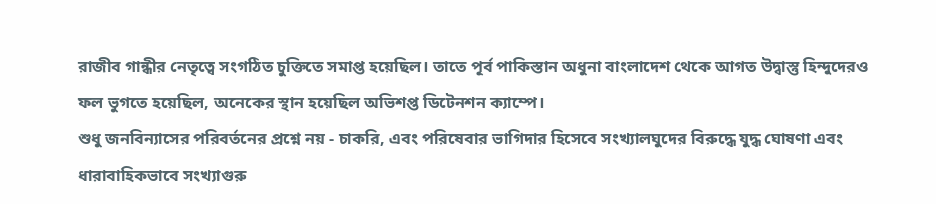রাজীব গান্ধীর নেতৃত্বে সংগঠিত চুক্তিতে সমাপ্ত হয়েছিল। তাতে পূর্ব পাকিস্তান অধুনা বাংলাদেশ থেকে আগত উদ্বাস্তু হিন্দুদেরও ফল ভুগতে হয়েছিল, অনেকের স্থান হয়েছিল অভিশপ্ত ডিটেনশন ক্যাম্পে।
শুধু জনবিন্যাসের পরিবর্তনের প্রশ্নে নয় - চাকরি, এবং পরিষেবার ভাগিদার হিসেবে সংখ্যালঘুদের বিরুদ্ধে যুদ্ধ ঘোষণা এবং ধারাবাহিকভাবে সংখ্যাগুরু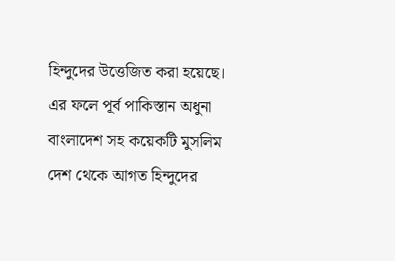হিন্দুদের উত্তেজিত করা হয়েছে। এর ফলে পূর্ব পাকিস্তান অধুনা বাংলাদেশ সহ কয়েকটি মুসলিম দেশ থেকে আগত হিন্দুদের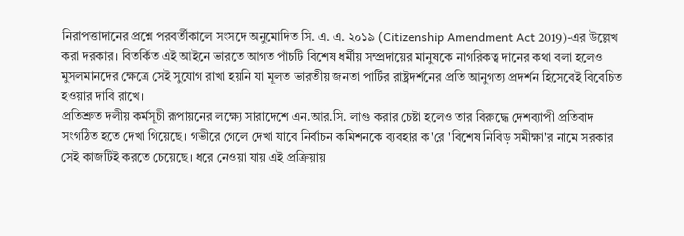নিরাপত্তাদানের প্রশ্নে পরবর্তীকালে সংসদে অনুমোদিত সি. এ. এ. ২০১৯ (Citizenship Amendment Act 2019)-এর উল্লেখ করা দরকার। বিতর্কিত এই আইনে ভারতে আগত পাঁচটি বিশেষ ধর্মীয় সম্প্রদায়ের মানুষকে নাগরিকত্ব দানের কথা বলা হলেও মুসলমানদের ক্ষেত্রে সেই সুযোগ রাখা হয়নি যা মূলত ভারতীয় জনতা পার্টির রাষ্ট্রদর্শনের প্রতি আনুগত্য প্রদর্শন হিসেবেই বিবেচিত হওয়ার দাবি রাখে।
প্রতিশ্রুত দলীয় কর্মসূচী রূপায়নের লক্ষ্যে সারাদেশে এন.আর.সি. লাগু করার চেষ্টা হলেও তার বিরুদ্ধে দেশব্যাপী প্রতিবাদ সংগঠিত হতে দেখা গিয়েছে। গভীরে গেলে দেখা যাবে নির্বাচন কমিশনকে ব্যবহার ক'রে 'বিশেষ নিবিড় সমীক্ষা'র নামে সরকার সেই কাজটিই করতে চেয়েছে। ধরে নেওয়া যায় এই প্রক্রিয়ায়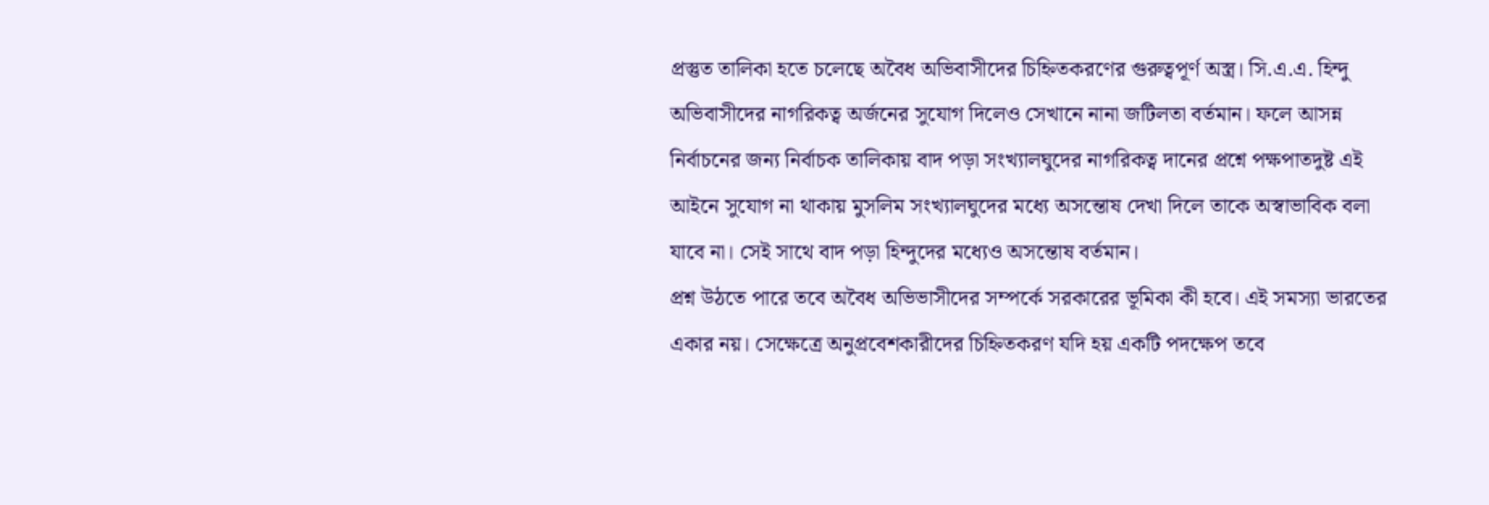প্রস্তুত তালিকা হতে চলেছে অবৈধ অভিবাসীদের চিহ্নিতকরণের গুরুত্বপূর্ণ অস্ত্র। সি.এ.এ. হিন্দু অভিবাসীদের নাগরিকত্ব অর্জনের সুযোগ দিলেও সেখানে নানা জটিলতা বর্তমান। ফলে আসন্ন নির্বাচনের জন্য নির্বাচক তালিকায় বাদ পড়া সংখ্যালঘুদের নাগরিকত্ব দানের প্রশ্নে পক্ষপাতদুষ্ট এই আইনে সুযোগ না থাকায় মুসলিম সংখ্যালঘুদের মধ্যে অসন্তোষ দেখা দিলে তাকে অস্বাভাবিক বলা যাবে না। সেই সাথে বাদ পড়া হিন্দুদের মধ্যেও অসন্তোষ বর্তমান।
প্রশ্ন উঠতে পারে তবে অবৈধ অভিভাসীদের সম্পর্কে সরকারের ভূমিকা কী হবে। এই সমস্যা ভারতের একার নয়। সেক্ষেত্রে অনুপ্রবেশকারীদের চিহ্নিতকরণ যদি হয় একটি পদক্ষেপ তবে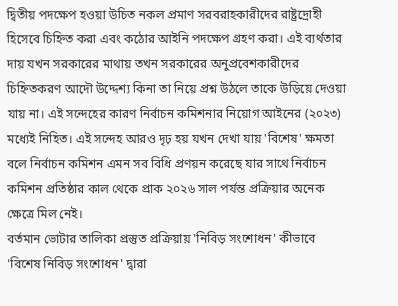দ্বিতীয় পদক্ষেপ হওয়া উচিত নকল প্রমাণ সরবরাহকারীদের রাষ্ট্রদ্রোহী হিসেবে চিহ্নিত করা এবং কঠোর আইনি পদক্ষেপ গ্রহণ করা। এই ব্যর্থতার দায় যখন সরকারের মাথায় তখন সরকারের অনুপ্রবেশকারীদের চিহ্নিতকরণ আদৌ উদ্দেশ্য কিনা তা নিয়ে প্রশ্ন উঠলে তাকে উড়িয়ে দেওয়া যায় না। এই সন্দেহের কারণ নির্বাচন কমিশনার নিয়োগ আইনের (২০২৩) মধ্যেই নিহিত। এই সন্দেহ আরও দৃঢ় হয় যখন দেখা যায় 'বিশেষ' ক্ষমতা বলে নির্বাচন কমিশন এমন সব বিধি প্রণয়ন করেছে যার সাথে নির্বাচন কমিশন প্রতিষ্ঠার কাল থেকে প্রাক ২০২৬ সাল পর্যন্ত প্রক্রিয়ার অনেক ক্ষেত্রে মিল নেই।
বর্তমান ভোটার তালিকা প্রস্তুত প্রক্রিয়ায় 'নিবিড় সংশোধন' কীভাবে 'বিশেষ নিবিড় সংশোধন' দ্বারা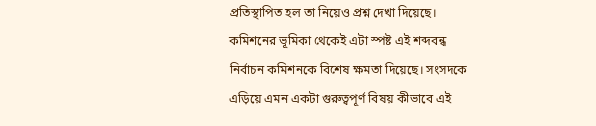প্রতিস্থাপিত হল তা নিয়েও প্রশ্ন দেখা দিয়েছে। কমিশনের ভূমিকা থেকেই এটা স্পষ্ট এই শব্দবন্ধ নির্বাচন কমিশনকে বিশেষ ক্ষমতা দিয়েছে। সংসদকে এড়িয়ে এমন একটা গুরুত্বপূর্ণ বিষয় কীভাবে এই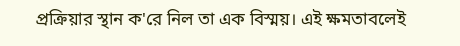প্রক্রিয়ার স্থান ক'রে নিল তা এক বিস্ময়। এই ক্ষমতাবলেই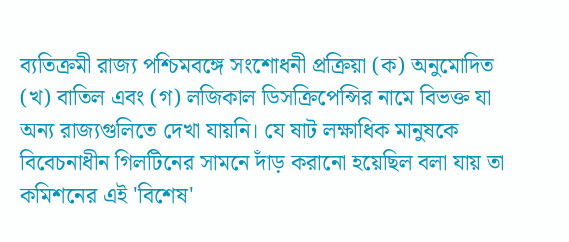ব্যতিক্রমী রাজ্য পশ্চিমবঙ্গে সংশোধনী প্রক্রিয়া (ক) অনুমোদিত (খ) বাতিল এবং (গ) লজিকাল ডিসক্রিপেন্সির নামে বিভক্ত যা অন্য রাজ্যগুলিতে দেখা যায়নি। যে ষাট লক্ষাধিক মানুষকে বিবেচনাধীন গিলটিনের সামনে দাঁড় করানো হয়েছিল বলা যায় তা কমিশনের এই 'বিশেষ'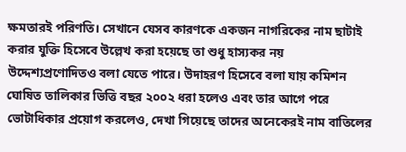ক্ষমতারই পরিণতি। সেখানে যেসব কারণকে একজন নাগরিকের নাম ছাটাই করার যুক্তি হিসেবে উল্লেখ করা হয়েছে তা শুধু হাস্যকর নয় উদ্দেশ্যপ্রণোদিতও বলা যেতে পারে। উদাহরণ হিসেবে বলা যায় কমিশন ঘোষিত তালিকার ভিত্তি বছর ২০০২ ধরা হলেও এবং তার আগে পরে ভোটাধিকার প্রয়োগ করলেও, দেখা গিয়েছে তাদের অনেকেরই নাম বাতিলের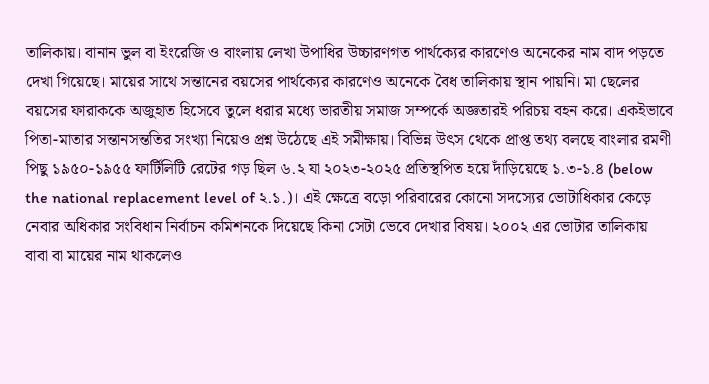তালিকায়। বানান ভুল বা ইংরেজি ও বাংলায় লেখা উপাধির উচ্চারণগত পার্থক্যের কারণেও অনেকের নাম বাদ পড়তে দেখা গিয়েছে। মায়ের সাথে সন্তানের বয়সের পার্থক্যের কারণেও অনেকে বৈধ তালিকায় স্থান পায়নি। মা ছেলের বয়সের ফারাককে অজুহাত হিসেবে তুলে ধরার মধ্যে ভারতীয় সমাজ সম্পর্কে অজ্ঞতারই পরিচয় বহন করে। একইভাবে পিতা-মাতার সন্তানসন্ততির সংখ্যা নিয়েও প্রশ্ন উঠেছে এই সমীক্ষায়। বিভিন্ন উৎস থেকে প্রাপ্ত তথ্য বলছে বাংলার রমণী পিছু ১৯৫০-১৯৫৫ ফার্টিলিটি রেটের গড় ছিল ৬.২ যা ২০২৩-২০২৫ প্রতিস্থপিত হয়ে দাঁড়িয়েছে ১.৩-১.৪ (below the national replacement level of ২.১.)। এই ক্ষেত্রে বড়ো পরিবারের কোনো সদস্যের ভোটাধিকার কেড়ে নেবার অধিকার সংবিধান নির্বাচন কমিশনকে দিয়েছে কিনা সেটা ভেবে দেখার বিষয়। ২০০২ এর ভোটার তালিকায় বাবা বা মায়ের নাম থাকলেও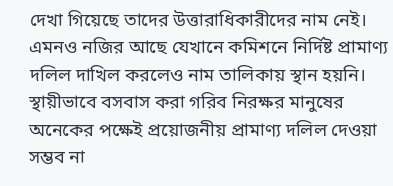দেখা গিয়েছে তাদের উত্তারাধিকারীদের নাম নেই। এমনও নজির আছে যেখানে কমিশনে নির্দিষ্ট প্রামাণ্য দলিল দাখিল করলেও নাম তালিকায় স্থান হয়নি। স্থায়ীভাবে বসবাস করা গরিব নিরক্ষর মানুষের অনেকের পক্ষেই প্রয়োজনীয় প্রামাণ্য দলিল দেওয়া সম্ভব না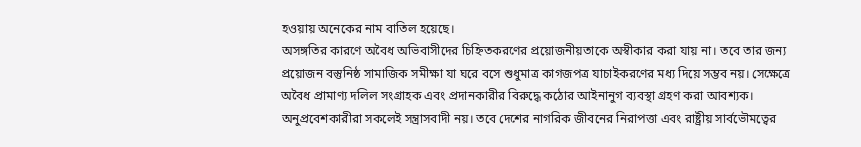হওয়ায় অনেকের নাম বাতিল হয়েছে।
অসঙ্গতির কারণে অবৈধ অভিবাসীদের চিহ্নিতকরণের প্রয়োজনীয়তাকে অস্বীকার করা যায় না। তবে তার জন্য প্রয়োজন বস্তুনিষ্ঠ সামাজিক সমীক্ষা যা ঘরে বসে শুধুমাত্র কাগজপত্র যাচাইকরণের মধ্য দিয়ে সম্ভব নয়। সেক্ষেত্রে অবৈধ প্রামাণ্য দলিল সংগ্রাহক এবং প্রদানকারীর বিরুদ্ধে কঠোর আইনানুগ ব্যবস্থা গ্রহণ করা আবশ্যক।
অনুপ্রবেশকারীরা সকলেই সন্ত্রাসবাদী নয়। তবে দেশের নাগরিক জীবনের নিরাপত্তা এবং রাষ্ট্রীয় সার্বভৌমত্বের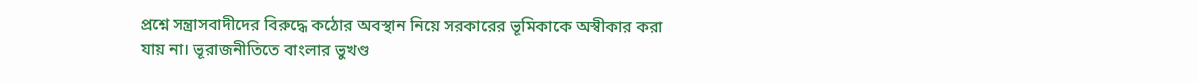প্রশ্নে সন্ত্রাসবাদীদের বিরুদ্ধে কঠোর অবস্থান নিয়ে সরকারের ভূমিকাকে অস্বীকার করা যায় না। ভূরাজনীতিতে বাংলার ভুখণ্ড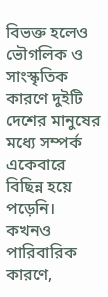বিভক্ত হলেও ভৌগলিক ও সাংস্কৃতিক কারণে দুইটি দেশের মানুষের মধ্যে সম্পর্ক একেবারে বিছিন্ন হয়ে পড়েনি। কখনও পারিবারিক কারণে,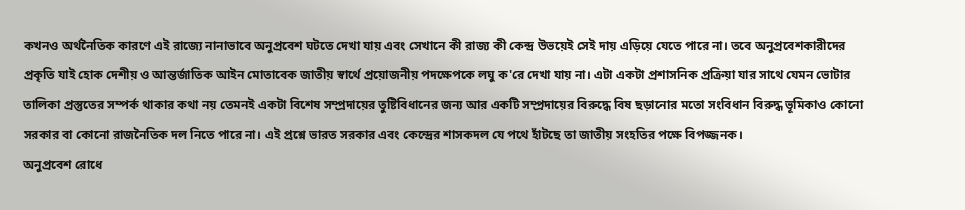কখনও অর্থনৈতিক কারণে এই রাজ্যে নানাভাবে অনুপ্রবেশ ঘটতে দেখা যায় এবং সেখানে কী রাজ্য কী কেন্দ্র উভয়েই সেই দায় এড়িয়ে যেতে পারে না। তবে অনুপ্রবেশকারীদের প্রকৃতি যাই হোক দেশীয় ও আন্তর্জাতিক আইন মোতাবেক জাতীয় স্বার্থে প্রয়োজনীয় পদক্ষেপকে লঘু ক'রে দেখা যায় না। এটা একটা প্রশাসনিক প্রক্রিয়া যার সাথে যেমন ভোটার তালিকা প্রস্তুতের সম্পর্ক থাকার কথা নয় তেমনই একটা বিশেষ সম্প্রদায়ের তুষ্টিবিধানের জন্য আর একটি সম্প্রদায়ের বিরুদ্ধে বিষ ছড়ানোর মতো সংবিধান বিরুদ্ধ ভূমিকাও কোনো সরকার বা কোনো রাজনৈতিক দল নিতে পারে না। এই প্রশ্নে ভারত সরকার এবং কেন্দ্রের শাসকদল যে পথে হাঁটছে তা জাতীয় সংহতির পক্ষে বিপজ্জনক।
অনুপ্রবেশ রোধে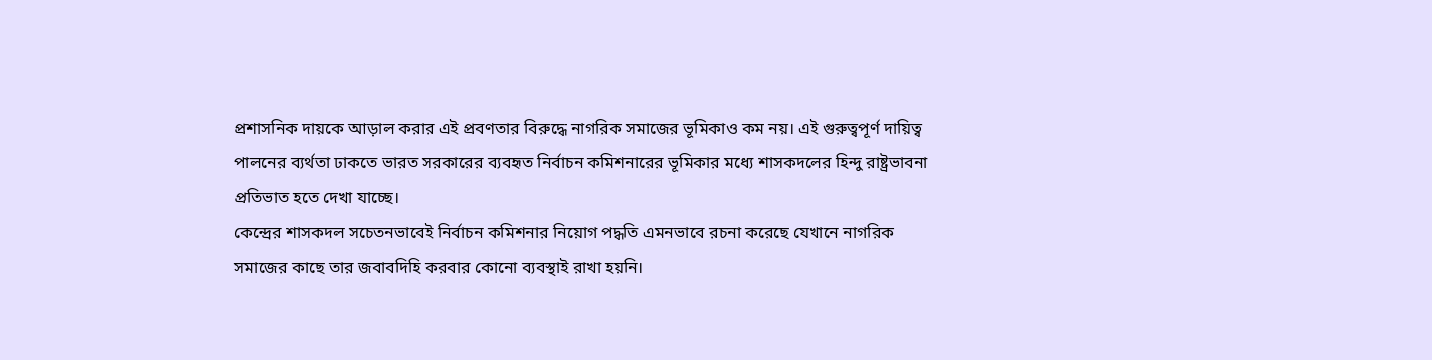প্রশাসনিক দায়কে আড়াল করার এই প্রবণতার বিরুদ্ধে নাগরিক সমাজের ভূমিকাও কম নয়। এই গুরুত্বপূর্ণ দায়িত্ব পালনের ব্যর্থতা ঢাকতে ভারত সরকারের ব্যবহৃত নির্বাচন কমিশনারের ভূমিকার মধ্যে শাসকদলের হিন্দু রাষ্ট্রভাবনা প্রতিভাত হতে দেখা যাচ্ছে।
কেন্দ্রের শাসকদল সচেতনভাবেই নির্বাচন কমিশনার নিয়োগ পদ্ধতি এমনভাবে রচনা করেছে যেখানে নাগরিক সমাজের কাছে তার জবাবদিহি করবার কোনো ব্যবস্থাই রাখা হয়নি।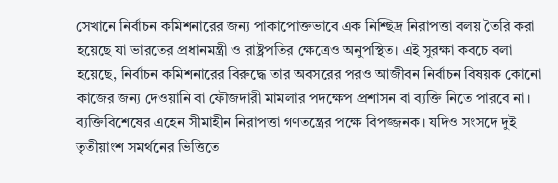সেখানে নির্বাচন কমিশনারের জন্য পাকাপোক্তভাবে এক নিশ্ছিদ্র নিরাপত্তা বলয় তৈরি করা হয়েছে যা ভারতের প্রধানমন্ত্রী ও রাষ্ট্রপতির ক্ষেত্রেও অনুপস্থিত। এই সুরক্ষা কবচে বলা হয়েছে, নির্বাচন কমিশনারের বিরুদ্ধে তার অবসরের পরও আজীবন নির্বাচন বিষয়ক কোনো কাজের জন্য দেওয়ানি বা ফৌজদারী মামলার পদক্ষেপ প্রশাসন বা ব্যক্তি নিতে পারবে না। ব্যক্তিবিশেষের এহেন সীমাহীন নিরাপত্তা গণতন্ত্রের পক্ষে বিপজ্জনক। যদিও সংসদে দুই তৃতীয়াংশ সমর্থনের ভিত্তিতে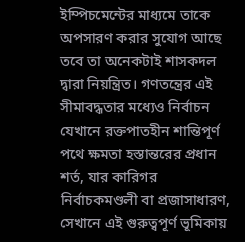ইম্পিচমেন্টের মাধ্যমে তাকে অপসারণ করার সুযোগ আছে তবে তা অনেকটাই শাসকদল দ্বারা নিয়ন্ত্রিত। গণতন্ত্রের এই সীমাবদ্ধতার মধ্যেও নির্বাচন যেখানে রক্তপাতহীন শান্তিপূর্ণ পথে ক্ষমতা হস্তান্তরের প্রধান শর্ত, যার কারিগর নির্বাচকমণ্ডলী বা প্রজাসাধারণ, সেখানে এই গুরুত্বপূর্ণ ভূমিকায়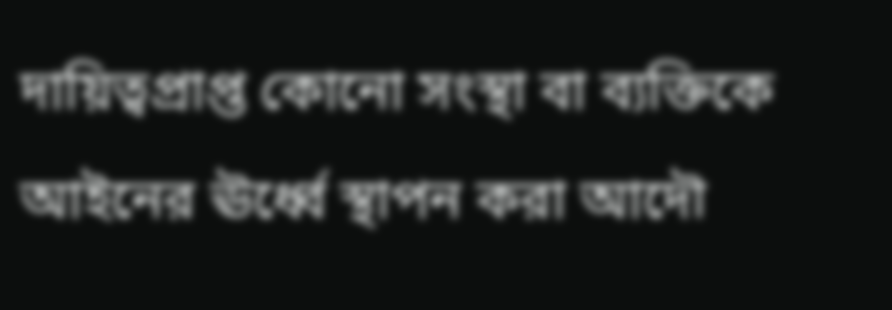দায়িত্বপ্রাপ্ত কোনো সংস্থা বা ব্যক্তিকে আইনের ঊর্ধ্বে স্থাপন করা আদৌ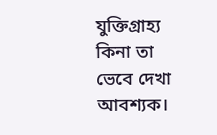যুক্তিগ্রাহ্য কিনা তা ভেবে দেখা আবশ্যক।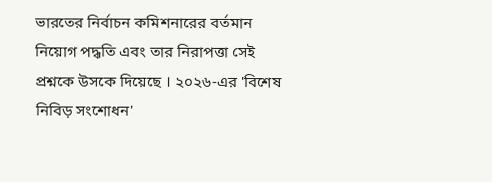ভারতের নির্বাচন কমিশনারের বর্তমান নিয়োগ পদ্ধতি এবং তার নিরাপত্তা সেই প্রশ্নকে উসকে দিয়েছে । ২০২৬-এর 'বিশেষ নিবিড় সংশোধন'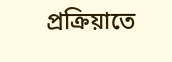প্রক্রিয়াতে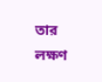তার লক্ষণ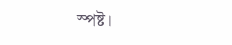স্পষ্ট।